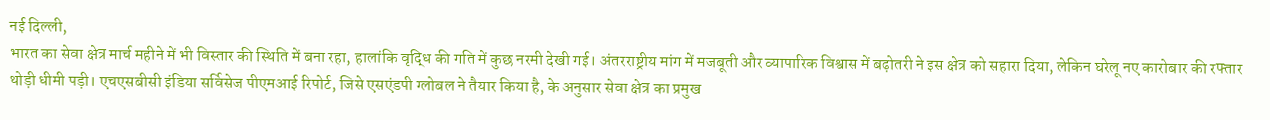नई दिल्ली,
भारत का सेवा क्षेत्र मार्च महीने में भी विस्तार की स्थिति में बना रहा, हालांकि वृद्धि की गति में कुछ नरमी देखी गई। अंतरराष्ट्रीय मांग में मजबूती और व्यापारिक विश्वास में बढ़ोतरी ने इस क्षेत्र को सहारा दिया, लेकिन घरेलू नए कारोबार की रफ्तार थोड़ी धीमी पड़ी। एचएसबीसी इंडिया सर्विसेज पीएमआई रिपोर्ट, जिसे एसएंडपी ग्लोबल ने तैयार किया है, के अनुसार सेवा क्षेत्र का प्रमुख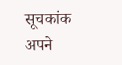सूचकांक अपने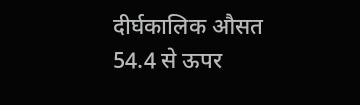दीर्घकालिक औसत 54.4 से ऊपर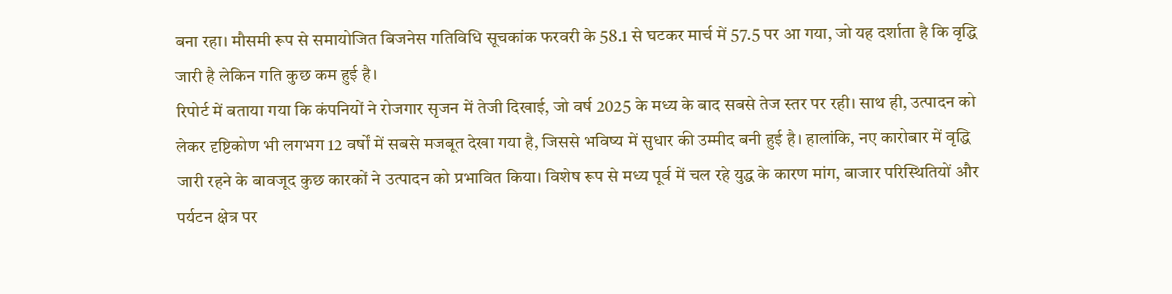बना रहा। मौसमी रूप से समायोजित बिजनेस गतिविधि सूचकांक फरवरी के 58.1 से घटकर मार्च में 57.5 पर आ गया, जो यह दर्शाता है कि वृद्धि जारी है लेकिन गति कुछ कम हुई है।
रिपोर्ट में बताया गया कि कंपनियों ने रोजगार सृजन में तेजी दिखाई, जो वर्ष 2025 के मध्य के बाद सबसे तेज स्तर पर रही। साथ ही, उत्पादन को लेकर दृष्टिकोण भी लगभग 12 वर्षों में सबसे मजबूत देखा गया है, जिससे भविष्य में सुधार की उम्मीद बनी हुई है। हालांकि, नए कारोबार में वृद्धि जारी रहने के बावजूद कुछ कारकों ने उत्पादन को प्रभावित किया। विशेष रूप से मध्य पूर्व में चल रहे युद्ध के कारण मांग, बाजार परिस्थितियों और पर्यटन क्षेत्र पर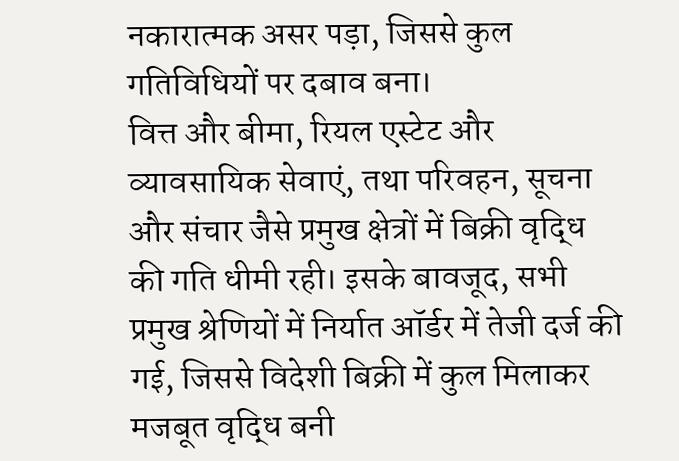नकारात्मक असर पड़ा, जिससे कुल गतिविधियों पर दबाव बना।
वित्त और बीमा, रियल एस्टेट और व्यावसायिक सेवाएं, तथा परिवहन, सूचना और संचार जैसे प्रमुख क्षेत्रों में बिक्री वृद्धि की गति धीमी रही। इसके बावजूद, सभी प्रमुख श्रेणियों में निर्यात ऑर्डर में तेजी दर्ज की गई, जिससे विदेशी बिक्री में कुल मिलाकर मजबूत वृद्धि बनी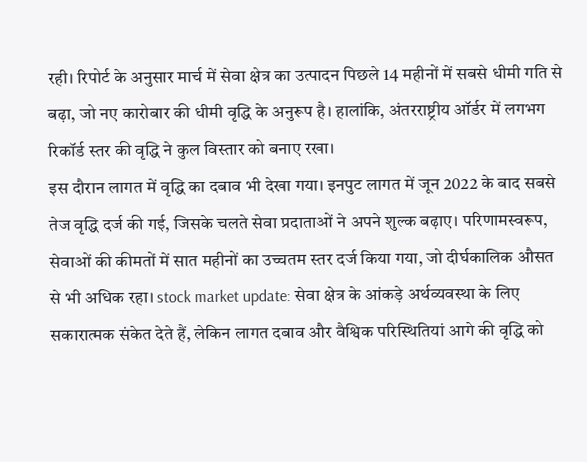रही। रिपोर्ट के अनुसार मार्च में सेवा क्षेत्र का उत्पादन पिछले 14 महीनों में सबसे धीमी गति से बढ़ा, जो नए कारोबार की धीमी वृद्धि के अनुरूप है। हालांकि, अंतरराष्ट्रीय ऑर्डर में लगभग रिकॉर्ड स्तर की वृद्धि ने कुल विस्तार को बनाए रखा।
इस दौरान लागत में वृद्धि का दबाव भी देखा गया। इनपुट लागत में जून 2022 के बाद सबसे तेज वृद्धि दर्ज की गई, जिसके चलते सेवा प्रदाताओं ने अपने शुल्क बढ़ाए। परिणामस्वरूप, सेवाओं की कीमतों में सात महीनों का उच्चतम स्तर दर्ज किया गया, जो दीर्घकालिक औसत से भी अधिक रहा। stock market update: सेवा क्षेत्र के आंकड़े अर्थव्यवस्था के लिए सकारात्मक संकेत देते हैं, लेकिन लागत दबाव और वैश्विक परिस्थितियां आगे की वृद्धि को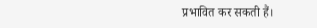प्रभावित कर सकती हैं।